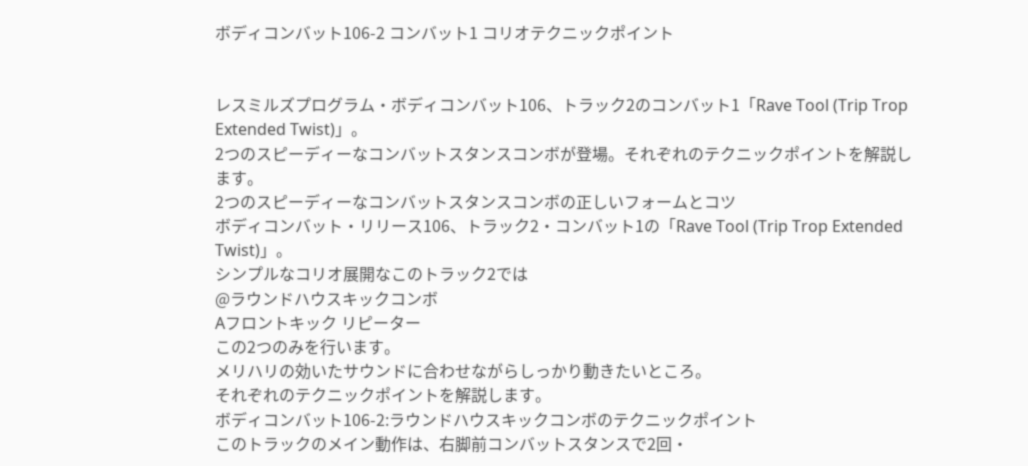ボディコンバット106-2 コンバット1 コリオテクニックポイント


レスミルズプログラム・ボディコンバット106、トラック2のコンバット1「Rave Tool (Trip Trop Extended Twist)」。
2つのスピーディーなコンバットスタンスコンボが登場。それぞれのテクニックポイントを解説します。
2つのスピーディーなコンバットスタンスコンボの正しいフォームとコツ
ボディコンバット・リリース106、トラック2・コンバット1の「Rave Tool (Trip Trop Extended Twist)」。
シンプルなコリオ展開なこのトラック2では
@ラウンドハウスキックコンボ
Aフロントキック リピーター
この2つのみを行います。
メリハリの効いたサウンドに合わせながらしっかり動きたいところ。
それぞれのテクニックポイントを解説します。
ボディコンバット106-2:ラウンドハウスキックコンボのテクニックポイント
このトラックのメイン動作は、右脚前コンバットスタンスで2回・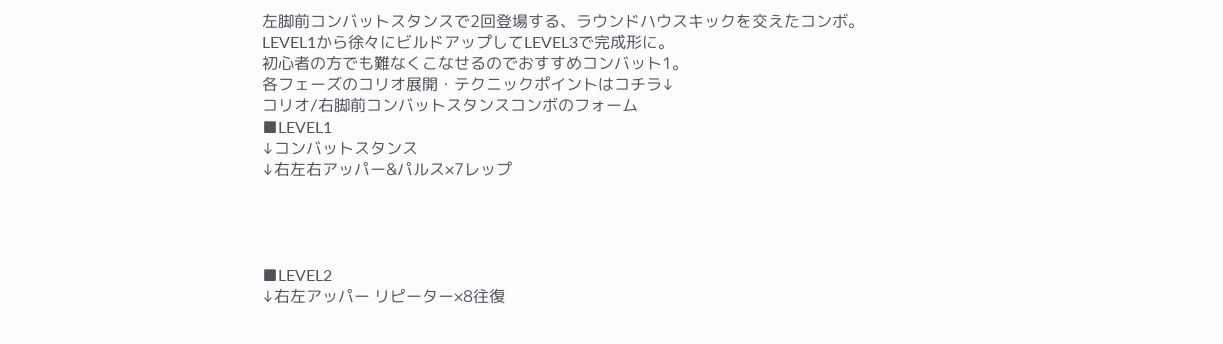左脚前コンバットスタンスで2回登場する、ラウンドハウスキックを交えたコンボ。
LEVEL1から徐々にビルドアップしてLEVEL3で完成形に。
初心者の方でも難なくこなせるのでおすすめコンバット1。
各フェーズのコリオ展開・テクニックポイントはコチラ↓
コリオ/右脚前コンバットスタンスコンボのフォーム
■LEVEL1
↓コンバットスタンス
↓右左右アッパー&パルス×7レップ




■LEVEL2
↓右左アッパー リピーター×8往復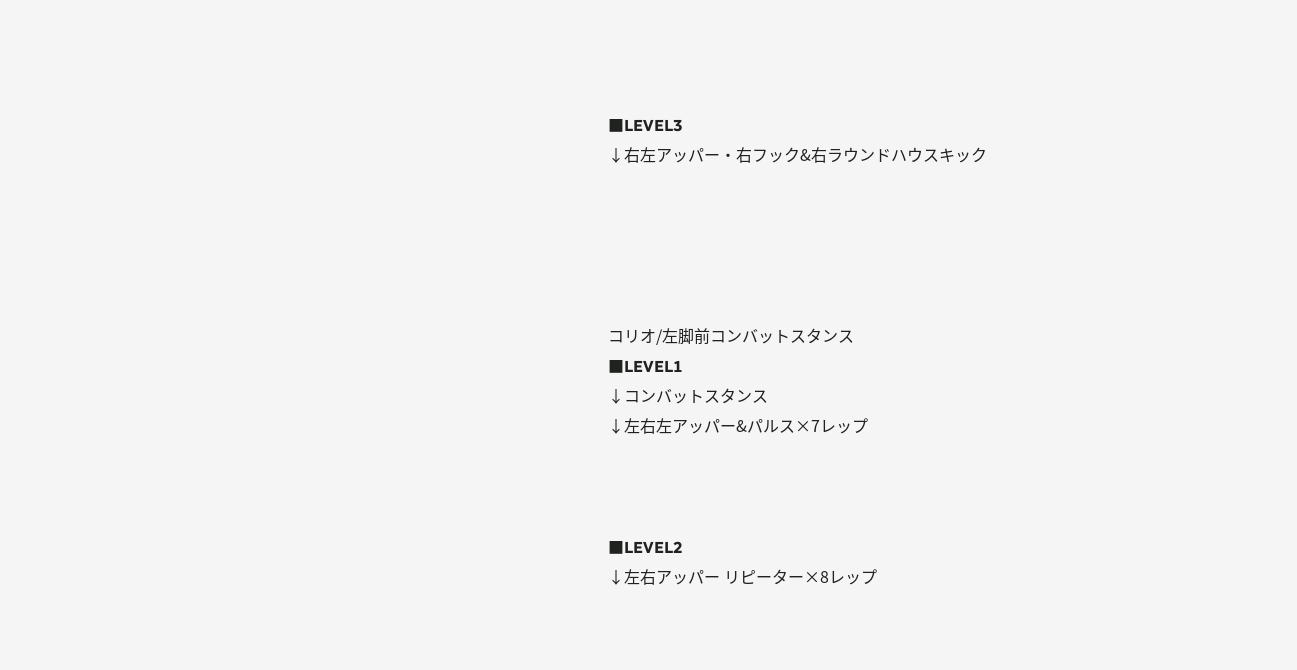■LEVEL3
↓右左アッパー・右フック&右ラウンドハウスキック





コリオ/左脚前コンバットスタンス
■LEVEL1
↓コンバットスタンス
↓左右左アッパー&パルス×7レップ



■LEVEL2
↓左右アッパー リピーター×8レップ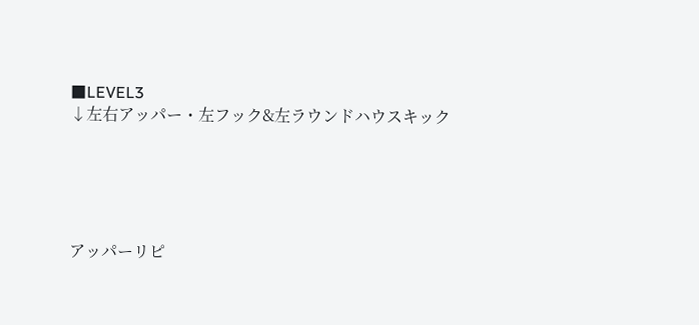■LEVEL3
↓左右アッパー・左フック&左ラウンドハウスキック





アッパーリピ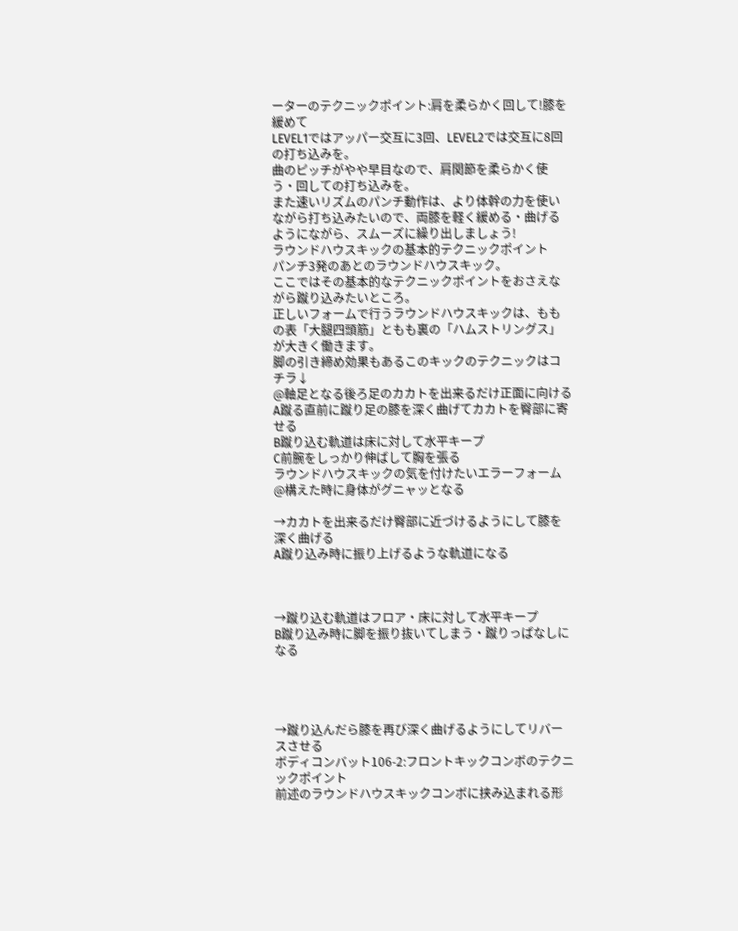ーターのテクニックポイント:肩を柔らかく回して!膝を緩めて
LEVEL1ではアッパー交互に3回、LEVEL2では交互に8回の打ち込みを。
曲のピッチがやや早目なので、肩関節を柔らかく使う・回しての打ち込みを。
また速いリズムのパンチ動作は、より体幹の力を使いながら打ち込みたいので、両膝を軽く緩める・曲げるようにながら、スムーズに繰り出しましょう!
ラウンドハウスキックの基本的テクニックポイント
パンチ3発のあとのラウンドハウスキック。
ここではその基本的なテクニックポイントをおさえながら蹴り込みたいところ。
正しいフォームで行うラウンドハウスキックは、ももの表「大腿四頭筋」ともも裏の「ハムストリングス」が大きく働きます。
脚の引き締め効果もあるこのキックのテクニックはコチラ↓
@軸足となる後ろ足のカカトを出来るだけ正面に向ける
A蹴る直前に蹴り足の膝を深く曲げてカカトを臀部に寄せる
B蹴り込む軌道は床に対して水平キープ
C前腕をしっかり伸ばして胸を張る
ラウンドハウスキックの気を付けたいエラーフォーム
@構えた時に身体がグニャッとなる

→カカトを出来るだけ臀部に近づけるようにして膝を深く曲げる
A蹴り込み時に振り上げるような軌道になる



→蹴り込む軌道はフロア・床に対して水平キープ
B蹴り込み時に脚を振り抜いてしまう・蹴りっぱなしになる




→蹴り込んだら膝を再び深く曲げるようにしてリバースさせる
ボディコンバット106-2:フロントキックコンボのテクニックポイント
前述のラウンドハウスキックコンボに挟み込まれる形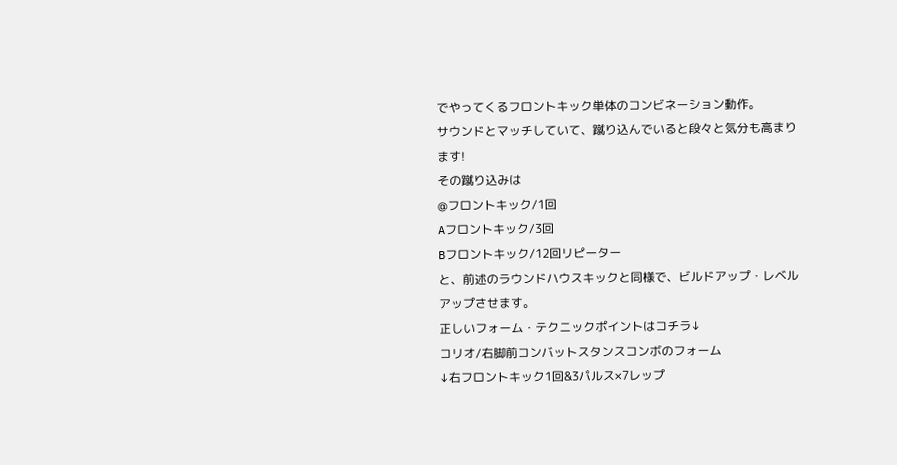でやってくるフロントキック単体のコンビネーション動作。
サウンドとマッチしていて、蹴り込んでいると段々と気分も高まります!
その蹴り込みは
@フロントキック/1回
Aフロントキック/3回
Bフロントキック/12回リピーター
と、前述のラウンドハウスキックと同様で、ビルドアップ・レベルアップさせます。
正しいフォーム・テクニックポイントはコチラ↓
コリオ/右脚前コンバットスタンスコンボのフォーム
↓右フロントキック1回&3パルス×7レップ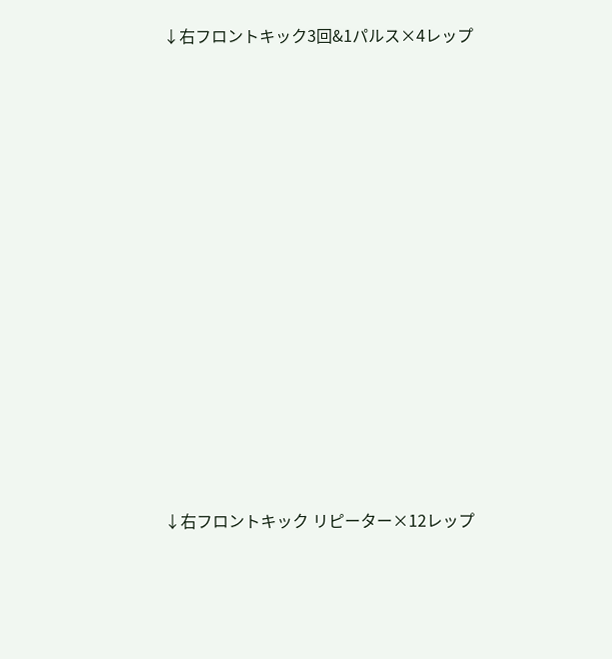↓右フロントキック3回&1パルス×4レップ














↓右フロントキック リピーター×12レップ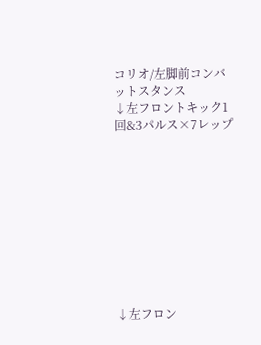コリオ/左脚前コンバットスタンス
↓左フロントキック1回&3パルス×7レップ










↓左フロン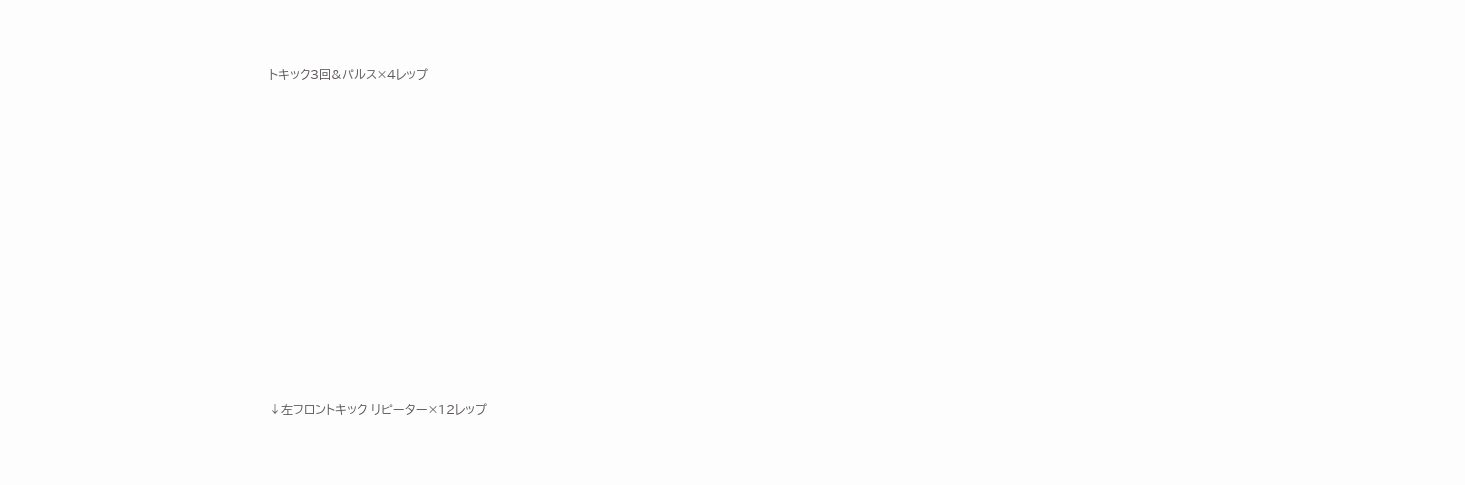トキック3回&パルス×4レップ














↓左フロントキック リピーター×12レップ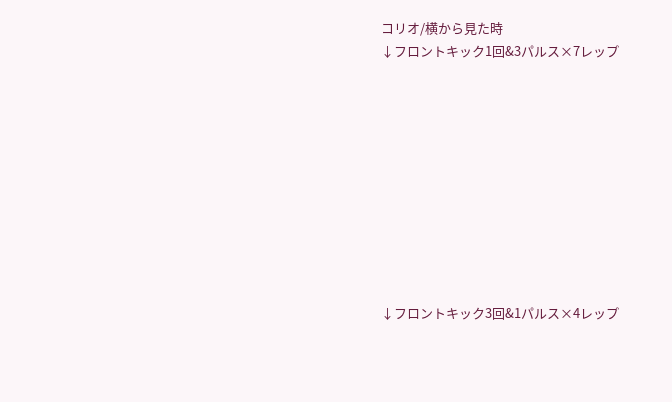コリオ/横から見た時
↓フロントキック1回&3パルス×7レップ










↓フロントキック3回&1パルス×4レップ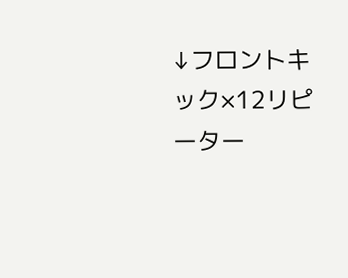↓フロントキック×12リピーター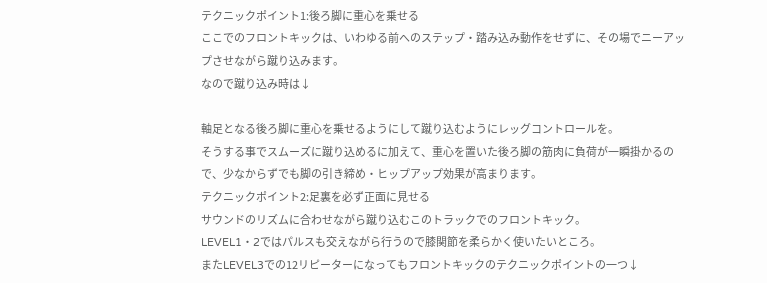テクニックポイント1:後ろ脚に重心を乗せる
ここでのフロントキックは、いわゆる前へのステップ・踏み込み動作をせずに、その場でニーアップさせながら蹴り込みます。
なので蹴り込み時は↓

軸足となる後ろ脚に重心を乗せるようにして蹴り込むようにレッグコントロールを。
そうする事でスムーズに蹴り込めるに加えて、重心を置いた後ろ脚の筋肉に負荷が一瞬掛かるので、少なからずでも脚の引き締め・ヒップアップ効果が高まります。
テクニックポイント2:足裏を必ず正面に見せる
サウンドのリズムに合わせながら蹴り込むこのトラックでのフロントキック。
LEVEL1・2ではパルスも交えながら行うので膝関節を柔らかく使いたいところ。
またLEVEL3での12リピーターになってもフロントキックのテクニックポイントの一つ↓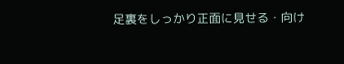足裏をしっかり正面に見せる・向け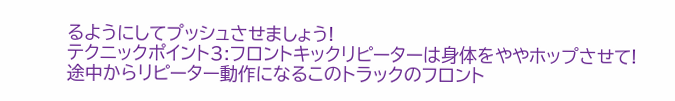るようにしてプッシュさせましょう!
テクニックポイント3:フロントキックリピーターは身体をややホップさせて!
途中からリピーター動作になるこのトラックのフロント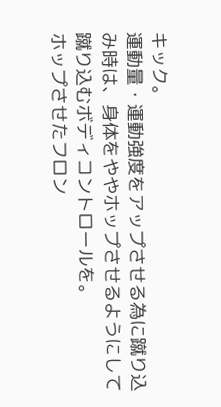キック。
運動量・運動強度をアップさせる為に蹴り込み時は、身体をややホップさせるようにして蹴り込むボディコントロールを。
ホップさせたフロン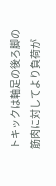トキックは軸足の後ろ脚の筋肉に対してより負荷が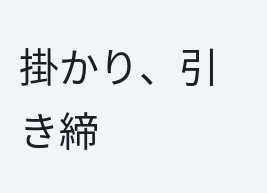掛かり、引き締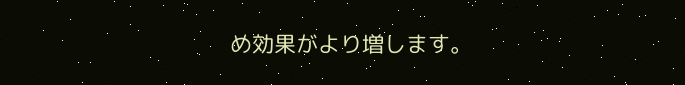め効果がより増します。